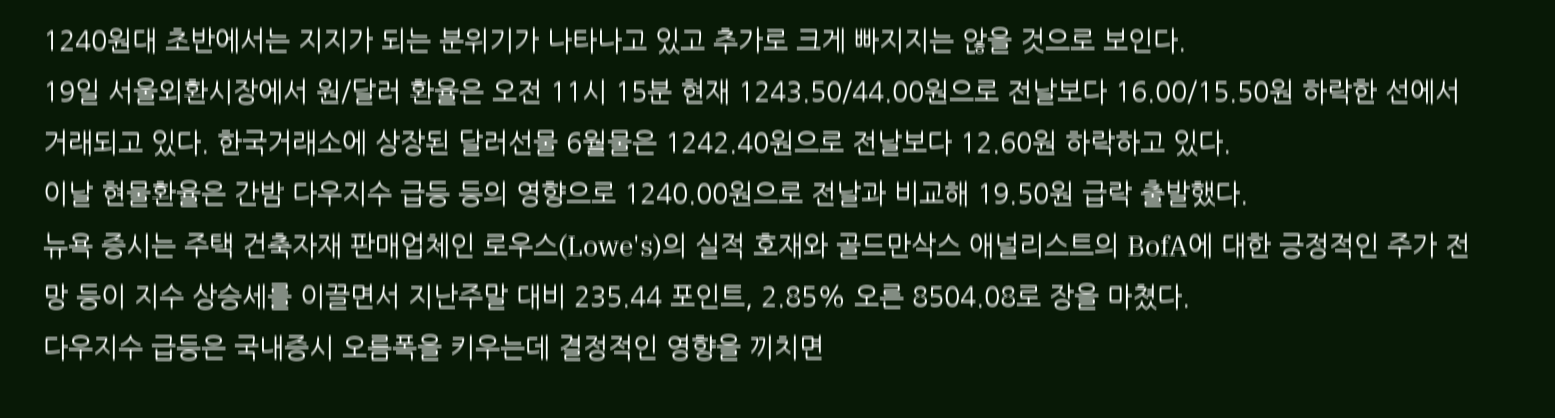1240원대 초반에서는 지지가 되는 분위기가 나타나고 있고 추가로 크게 빠지지는 않을 것으로 보인다.
19일 서울외환시장에서 원/달러 환율은 오전 11시 15분 현재 1243.50/44.00원으로 전날보다 16.00/15.50원 하락한 선에서 거래되고 있다. 한국거래소에 상장된 달러선물 6월물은 1242.40원으로 전날보다 12.60원 하락하고 있다.
이날 현물환율은 간밤 다우지수 급등 등의 영향으로 1240.00원으로 전날과 비교해 19.50원 급락 출발했다.
뉴욕 증시는 주택 건축자재 판매업체인 로우스(Lowe's)의 실적 호재와 골드만삭스 애널리스트의 BofA에 대한 긍정적인 주가 전망 등이 지수 상승세를 이끌면서 지난주말 대비 235.44 포인트, 2.85% 오른 8504.08로 장을 마쳤다.
다우지수 급등은 국내증시 오름폭을 키우는데 결정적인 영향을 끼치면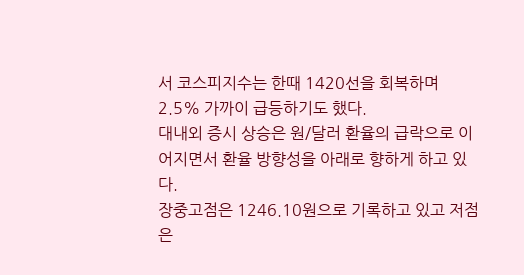서 코스피지수는 한때 1420선을 회복하며 2.5% 가까이 급등하기도 했다.
대내외 증시 상승은 원/달러 환율의 급락으로 이어지면서 환율 방향성을 아래로 향하게 하고 있다.
장중고점은 1246.10원으로 기록하고 있고 저점은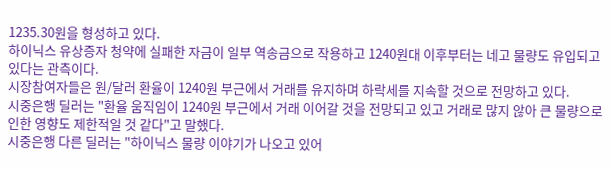1235.30원을 형성하고 있다.
하이닉스 유상증자 청약에 실패한 자금이 일부 역송금으로 작용하고 1240원대 이후부터는 네고 물량도 유입되고 있다는 관측이다.
시장참여자들은 원/달러 환율이 1240원 부근에서 거래를 유지하며 하락세를 지속할 것으로 전망하고 있다.
시중은행 딜러는 "환율 움직임이 1240원 부근에서 거래 이어갈 것을 전망되고 있고 거래로 많지 않아 큰 물량으로 인한 영향도 제한적일 것 같다"고 말했다.
시중은행 다른 딜러는 "하이닉스 물량 이야기가 나오고 있어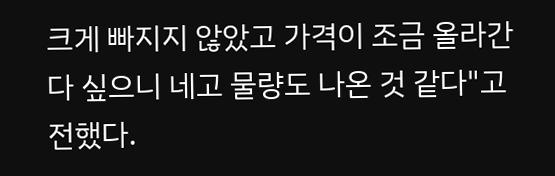크게 빠지지 않았고 가격이 조금 올라간다 싶으니 네고 물량도 나온 것 같다"고 전했다.